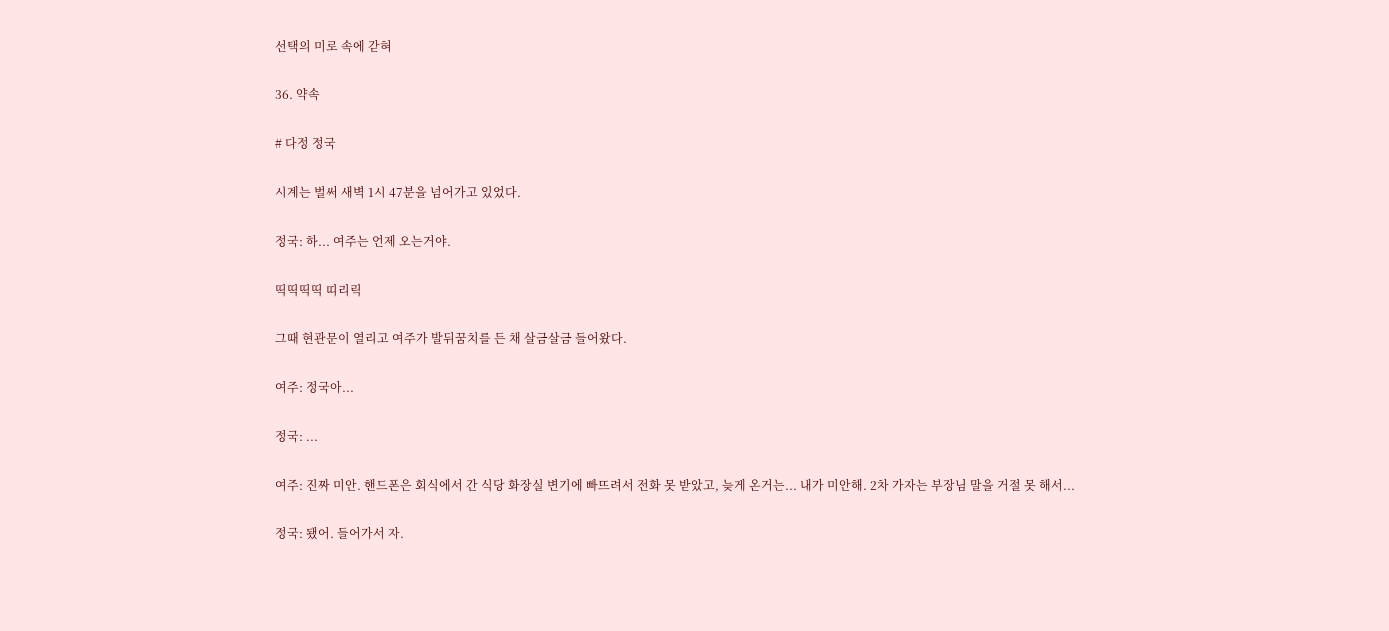선택의 미로 속에 갇혀

36. 약속

# 다정 정국

시계는 벌써 새벽 1시 47분을 넘어가고 있었다.

정국: 하... 여주는 언제 오는거야.

띡띡띡띡 띠리릭

그때 현관문이 열리고 여주가 발뒤꿈치를 든 채 살금살금 들어왔다.

여주: 정국아...

정국: ...

여주: 진짜 미안. 핸드폰은 회식에서 간 식당 화장실 변기에 빠뜨려서 전화 못 받았고, 늦게 온거는... 내가 미안해. 2차 가자는 부장님 말을 거절 못 해서...

정국: 됐어. 들어가서 자.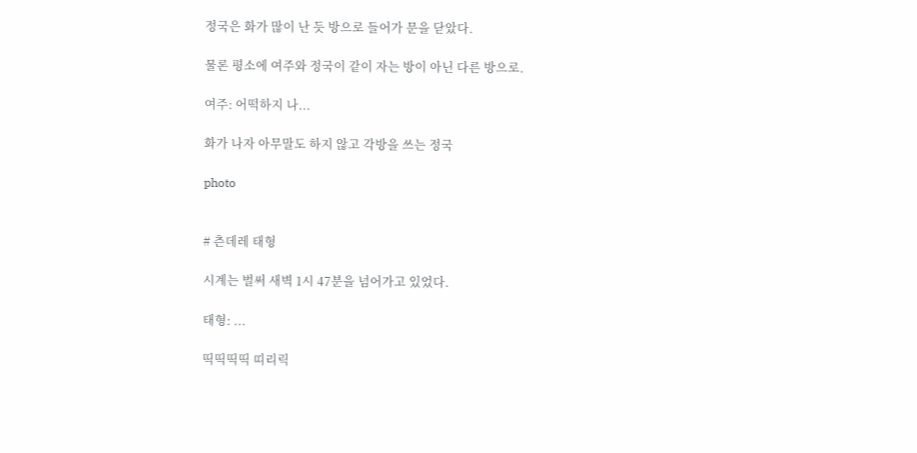정국은 화가 많이 난 듯 방으로 들어가 문을 닫았다.

물론 평소에 여주와 정국이 같이 자는 방이 아닌 다른 방으로.

여주: 어떡하지 나...

화가 나자 아무말도 하지 않고 각방을 쓰는 정국

photo


# 츤데레 태형

시계는 벌써 새벽 1시 47분을 넘어가고 있었다.

태형: ...

띡띡띡띡 띠리릭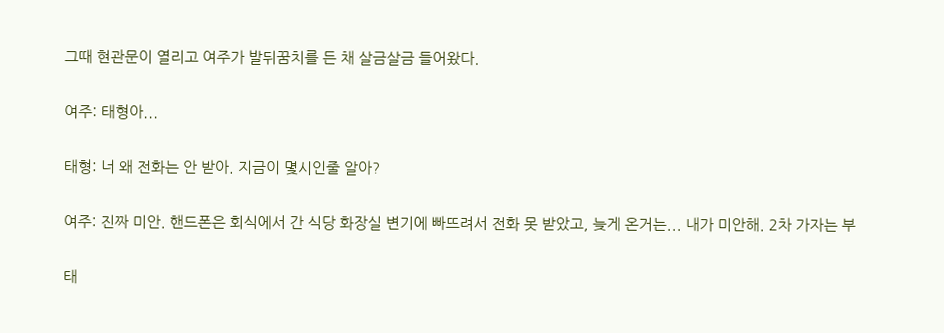그때 현관문이 열리고 여주가 발뒤꿈치를 든 채 살금살금 들어왔다.

여주: 태형아...

태형: 너 왜 전화는 안 받아. 지금이 몇시인줄 알아?

여주: 진짜 미안. 핸드폰은 회식에서 간 식당 화장실 변기에 빠뜨려서 전화 못 받았고, 늦게 온거는... 내가 미안해. 2차 가자는 부

태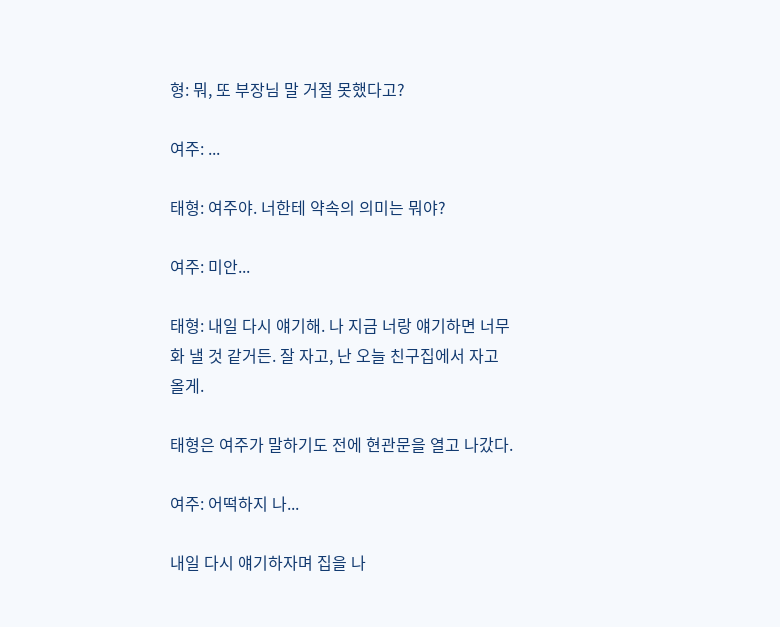형: 뭐, 또 부장님 말 거절 못했다고?

여주: ...

태형: 여주야. 너한테 약속의 의미는 뭐야?

여주: 미안...

태형: 내일 다시 얘기해. 나 지금 너랑 얘기하면 너무 화 낼 것 같거든. 잘 자고, 난 오늘 친구집에서 자고올게.

태형은 여주가 말하기도 전에 현관문을 열고 나갔다.

여주: 어떡하지 나...

내일 다시 얘기하자며 집을 나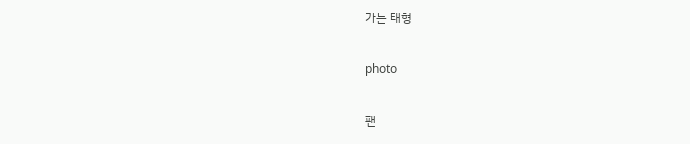가는 태형

photo

팬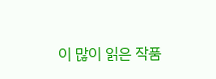이 많이 읽은 작품